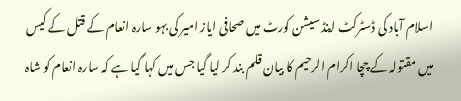اسلام آباد کی ڈسٹرکٹ اینڈ سیشن کورٹ میں صحافی ایاز امیر کی بہو سارہ انعام کے قتل کے کیس میں مقتولہ کے چچا اکرام الرحیم کا بیان قلم بند کر لیا گیا جس میں کہا گیا ہے کہ سارہ انعام کو شاہ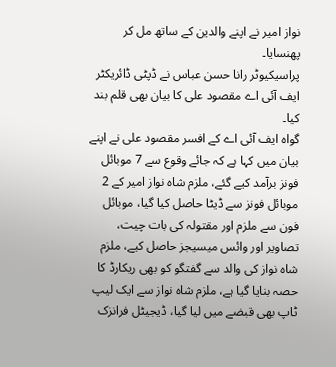نواز امیر نے اپنے والدین کے ساتھ مل کر پھنسایا۔
پراسیکیوٹر رانا حسن عباس نے ڈپٹی ڈائریکٹر ایف آئی اے مقصود علی کا بیان بھی قلم بند کیا۔
گواہ ایف آئی اے کے افسر مقصود علی نے اپنے بیان میں کہا ہے کہ جائے وقوع سے 7 موبائل فونز برآمد کیے گئے، ملزم شاہ نواز امیر کے 2 موبائل فونز سے ڈیٹا حاصل کیا گیا، موبائل فون سے ملزم اور مقتولہ کی بات چیت، تصاویر اور وائس میسیجز حاصل کیے، ملزم شاہ نواز کی والد سے گفتگو کو بھی ریکارڈ کا حصہ بنایا گیا ہے، ملزم شاہ نواز سے ایک لیپ ٹاپ بھی قبضے میں لیا گیا، ڈیجیٹل فرانزک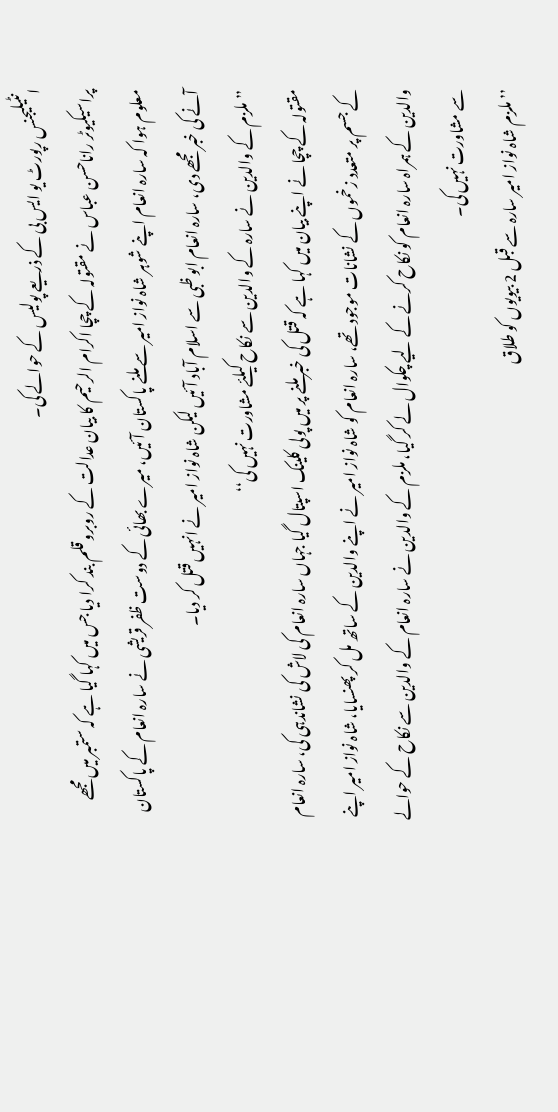انٹیلیجنس رپورٹ یو ایس بی کے ذریعے پولیس کے حوالے کی۔
پراسیکیوٹر راناحسن عباس نے مقتولہ کے چچا اکرام الرحیم کا بیان عدالت کے روبرو قلم بند کرا دیا جس میں کہا گیا ہے کہ ستمبر میں مجھے معلوم ہوا کہ سارہ انعام اپنے شوہر شاہ نواز امیر سے ملنے پاکستان آئیں، میرے بھائی کے دوست ظفر قریشی نے سارہ انعام کے پاکستان آنے کی خبر مجھے دی، سارہ انعام ابو ظبی سے اسلام آباد آئیں لیکن شاہ نواز امیر نے انہیں قتل کر دیا۔
’’ملزم کے والدین نے سارہ کے والدین سے نکاح کیلئے مشاورت نہیں کی‘‘
مقتولہ کے چچا نے اپنے بیان میں کہا ہے کہ قتل کی خبر ملنے پر میں پولی کلینک اسپتال گیا جہاں سارہ انعام کی لاش کی نشاندہی کی، سارہ انعام کے جسم پر متعدد زخموں کے نشانات موجود تھے، سارہ انعام کو شاہ نواز امیر نے اپنے والدین کے ساتھ مل کر پھنسایا، شاہ نواز امیر اپنے والدین کے ہمراہ سارہ انعام کو نکاح کرنے کے لیے چکوال لے کر گیا، ملزم کے والدین نے سارہ انعام کے والدین سے نکاح کے حوالے سے مشاورت نہیں کی۔
’’ملزم شاہ نواز امیر سارہ سے قبل 2 بیویوں کو طلاق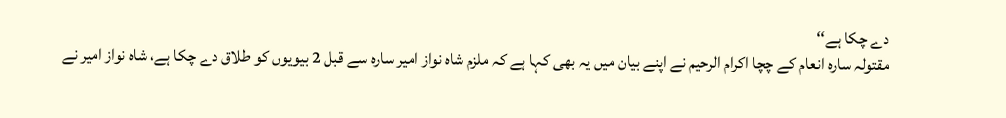دے چکا ہے‘‘
مقتولہ سارہ انعام کے چچا اکرام الرحیم نے اپنے بیان میں یہ بھی کہا ہے کہ ملزم شاہ نواز امیر سارہ سے قبل 2 بیویوں کو طلاق دے چکا ہے، شاہ نواز امیر نے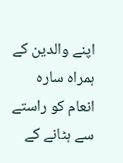اپنے والدین کے ہمراہ سارہ انعام کو راستے سے ہٹانے کے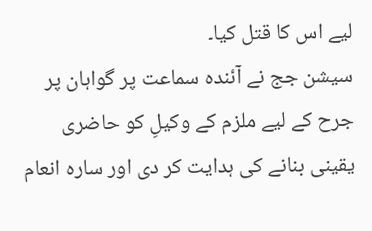لیے اس کا قتل کیا۔
سیشن جج نے آئندہ سماعت پر گواہان پر جرح کے لیے ملزم کے وکیلِ کو حاضری یقینی بنانے کی ہدایت کر دی اور سارہ انعام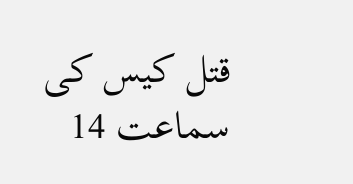قتل کیس کی سماعت 14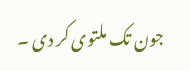جون تک ملتوی کر دی ۔